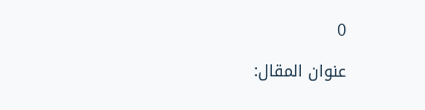0

عنوان المقال: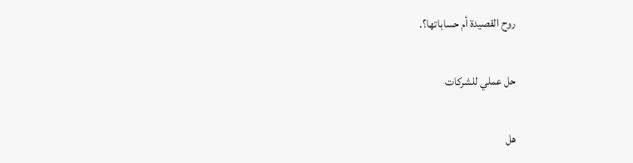روح القصيدة أم حساباتها؟.

حل عملي للشركات

هل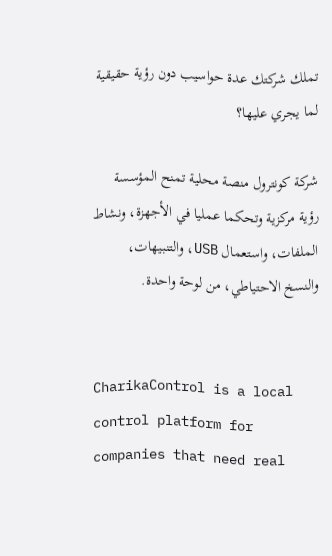تملك شركتك عدة حواسيب دون رؤية حقيقية لما يجري عليها؟

شركة كونترول منصة محلية تمنح المؤسسة رؤية مركزية وتحكما عمليا في الأجهزة، ونشاط الملفات، واستعمال USB، والتنبيهات، والنسخ الاحتياطي، من لوحة واحدة.


CharikaControl is a local control platform for companies that need real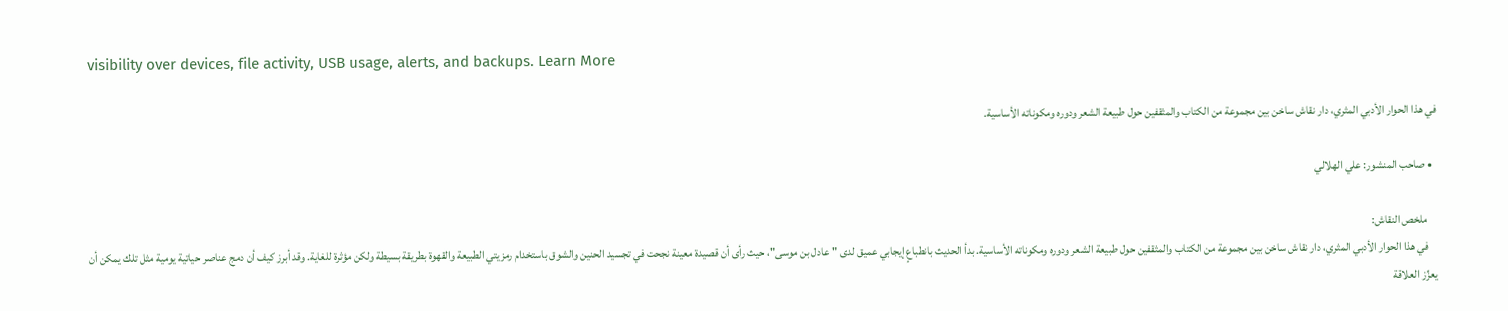visibility over devices, file activity, USB usage, alerts, and backups. Learn More

في هذا الحوار الأدبي المثري، دار نقاش ساخن بين مجموعة من الكتاب والمثقفين حول طبيعة الشعر ودوره ومكوناته الأساسية.

  • صاحب المنشور: علي الهلالي

    ملخص النقاش:
    في هذا الحوار الأدبي المثري، دار نقاش ساخن بين مجموعة من الكتاب والمثقفين حول طبيعة الشعر ودوره ومكوناته الأساسية. بدأ الحديث بانطباعٍ إيجابي عميق لدى "عادل بن موسى"، حيث رأى أن قصيدة معينة نجحت في تجسيد الحنين والشوق باستخدام رمزيتي الطبيعة والقهوة بطريقة بسيطة ولكن مؤثرة للغاية. وقد أبرز كيف أن دمج عناصر حياتية يومية مثل تلك يمكن أن يعزِّز العلاقة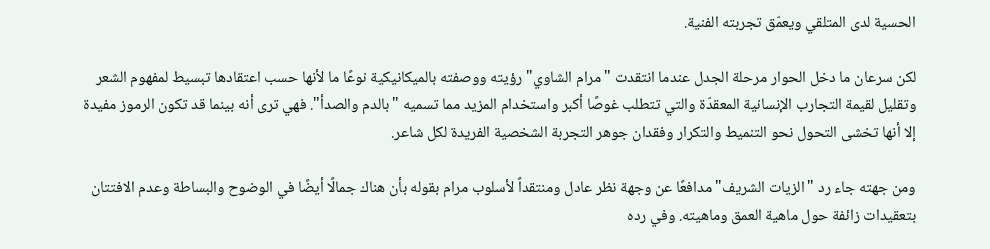الحسية لدى المتلقي ويعمّق تجربته الفنية.

لكن سرعان ما دخل الحوار مرحلة الجدل عندما انتقدت "مرام الشاوي" رؤيته ووصفته بالميكانيكية نوعًا ما لأنها حسب اعتقادها تبسيط لمفهوم الشعر وتقليل لقيمة التجارب الإنسانية المعقدّة والتي تتطلب غوصًا أكبر واستخدام المزيد مما تسميه "بالدم والصدأ". فهي ترى أنه بينما قد تكون الرموز مفيدة إلا أنها تخشى التحول نحو التنميط والتكرار وفقدان جوهر التجربة الشخصية الفريدة لكل شاعر.

ومن جهته جاء رد "الزيات الشريف" مدافعًا عن وجهة نظر عادل ومنتقداً لأسلوب مرام بقوله بأن هناك جمالًا أيضًا في الوضوح والبساطة وعدم الافتتان بتعقيدات زائفة حول ماهية العمق وماهيته. وفي رده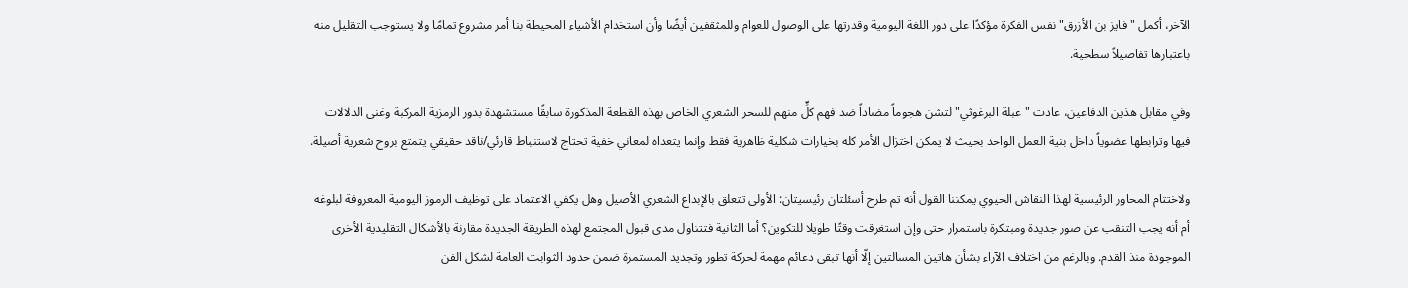الآخر، أكمل "فايز بن الأزرق" نفس الفكرة مؤكدًا على دور اللغة اليومية وقدرتها على الوصول للعوام وللمثقفين أيضًا وأن استخدام الأشياء المحيطة بنا أمر مشروع تمامًا ولا يستوجب التقليل منه باعتبارها تفاصيلاً سطحية.

وفي مقابل هذين الدفاعين، عادت "عبلة البرغوثي" لتشن هجوماً مضاداً ضد فهم كلٍّ منهم للسحر الشعري الخاص بهذه القطعة المذكورة سابقًا مستشهدة بدور الرمزية المركبة وغنى الدلالات فيها وترابطها عضوياً داخل بنية العمل الواحد بحيث لا يمكن اختزال الأمر كله بخيارات شكلية ظاهرية فقط وإنما يتعداه لمعاني خفية تحتاج لاستنباط قارئي/ناقد حقيقي يتمتع بروح شعرية أصيلة.

ولاختتام المحاور الرئيسية لهذا النقاش الحيوي يمكننا القول أنه تم طرح أسئلتان رئيسيتان: الأولى تتعلق بالإبداع الشعري الأصيل وهل يكفي الاعتماد على توظيف الرموز اليومية المعروفة لبلوغه أم أنه يجب التنقب عن صور جديدة ومبتكرة باستمرار حتى وإن استغرقت وقتًا طويلا للتكوين؟ أما الثانية فتتناول مدى قبول المجتمع لهذه الطريقة الجديدة مقارنة بالأشكال التقليدية الأخرى الموجودة منذ القدم. وبالرغم من اختلاف الآراء بشأن هاتين المسالتين إلّا أنها تبقى دعائم مهمة لحركة تطور وتجديد المستمرة ضمن حدود الثوابت العامة لشكل الفن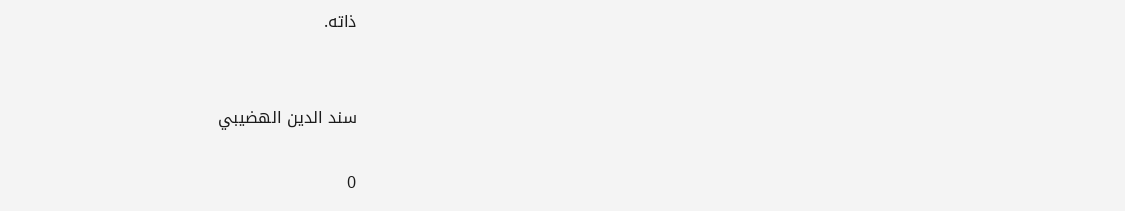ذاته.


سند الدين الهضيبي

0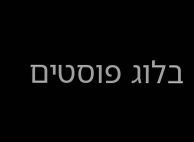בלוג פוסטים